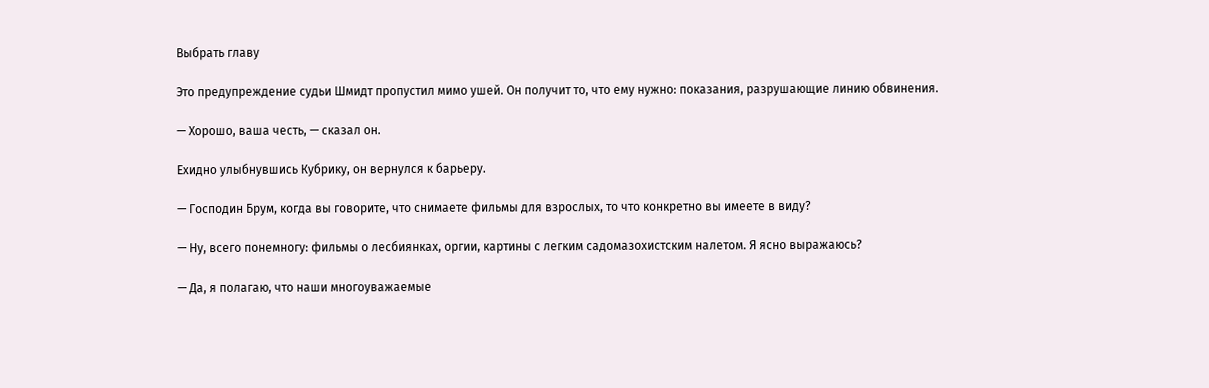Выбрать главу

Это предупреждение судьи Шмидт пропустил мимо ушей. Он получит то, что ему нужно: показания, разрушающие линию обвинения.

— Хорошо, ваша честь, — сказал он.

Ехидно улыбнувшись Кубрику, он вернулся к барьеру.

— Господин Брум, когда вы говорите, что снимаете фильмы для взрослых, то что конкретно вы имеете в виду?

— Ну, всего понемногу: фильмы о лесбиянках, оргии, картины с легким садомазохистским налетом. Я ясно выражаюсь?

— Да, я полагаю, что наши многоуважаемые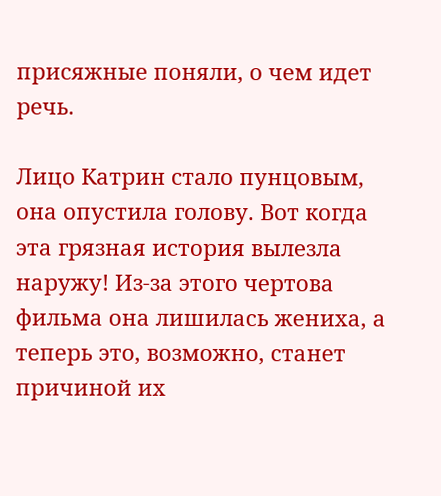присяжные поняли, о чем идет речь.

Лицо Катрин стало пунцовым, она опустила голову. Вот когда эта грязная история вылезла наружу! Из-за этого чертова фильма она лишилась жениха, а теперь это, возможно, станет причиной их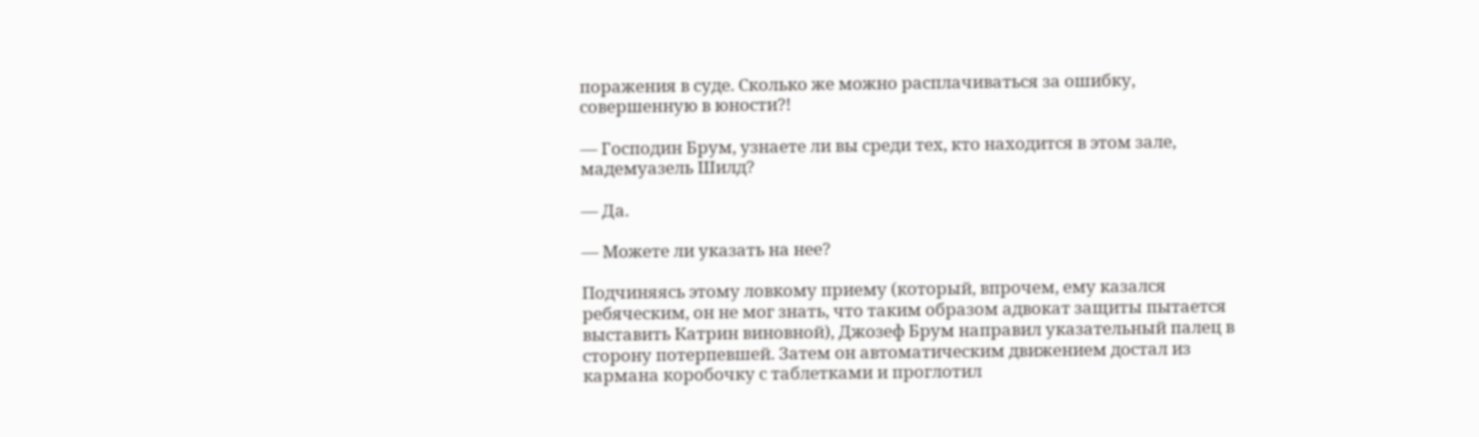поражения в суде. Сколько же можно расплачиваться за ошибку, совершенную в юности?!

— Господин Брум, узнаете ли вы среди тех, кто находится в этом зале, мадемуазель Шилд?

— Да.

— Можете ли указать на нее?

Подчиняясь этому ловкому приему (который, впрочем, ему казался ребяческим, он не мог знать, что таким образом адвокат защиты пытается выставить Катрин виновной), Джозеф Брум направил указательный палец в сторону потерпевшей. Затем он автоматическим движением достал из кармана коробочку с таблетками и проглотил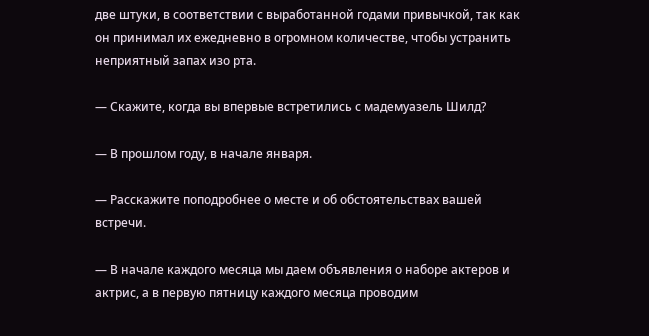две штуки, в соответствии с выработанной годами привычкой, так как он принимал их ежедневно в огромном количестве, чтобы устранить неприятный запах изо рта.

— Скажите, когда вы впервые встретились с мадемуазель Шилд?

— В прошлом году, в начале января.

— Расскажите поподробнее о месте и об обстоятельствах вашей встречи.

— В начале каждого месяца мы даем объявления о наборе актеров и актрис, а в первую пятницу каждого месяца проводим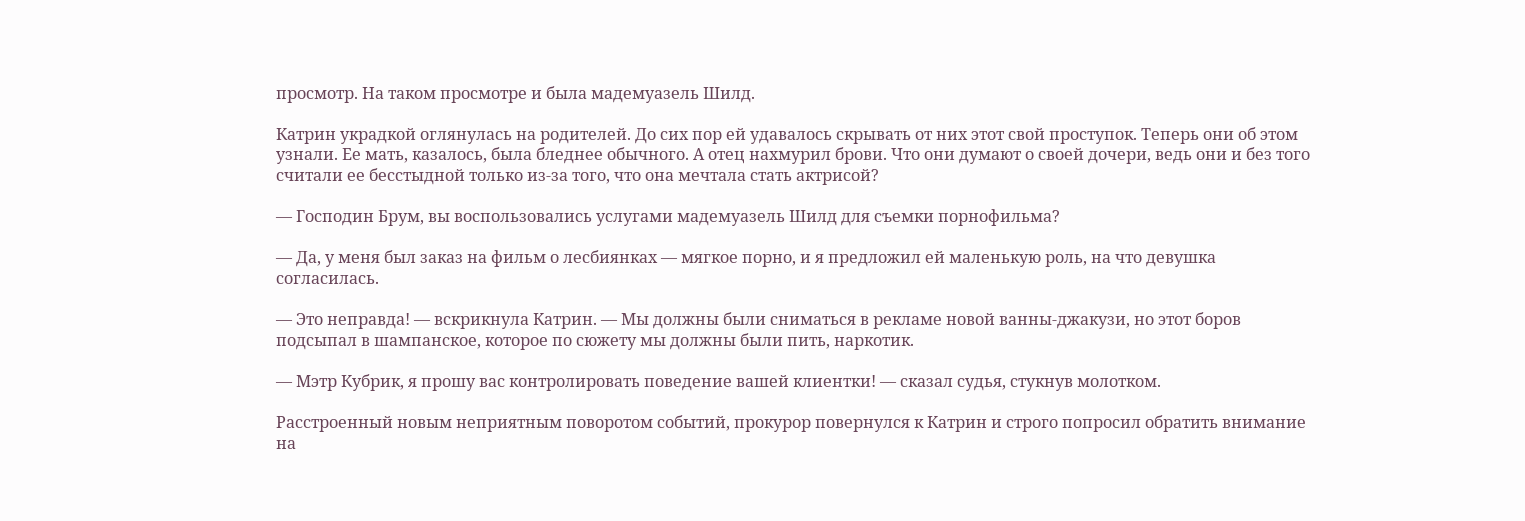просмотр. На таком просмотре и была мадемуазель Шилд.

Катрин украдкой оглянулась на родителей. До сих пор ей удавалось скрывать от них этот свой проступок. Теперь они об этом узнали. Ее мать, казалось, была бледнее обычного. А отец нахмурил брови. Что они думают о своей дочери, ведь они и без того считали ее бесстыдной только из-за того, что она мечтала стать актрисой?

— Господин Брум, вы воспользовались услугами мадемуазель Шилд для съемки порнофильма?

— Да, у меня был заказ на фильм о лесбиянках — мягкое порно, и я предложил ей маленькую роль, на что девушка согласилась.

— Это неправда! — вскрикнула Катрин. — Мы должны были сниматься в рекламе новой ванны-джакузи, но этот боров подсыпал в шампанское, которое по сюжету мы должны были пить, наркотик.

— Мэтр Кубрик, я прошу вас контролировать поведение вашей клиентки! — сказал судья, стукнув молотком.

Расстроенный новым неприятным поворотом событий, прокурор повернулся к Катрин и строго попросил обратить внимание на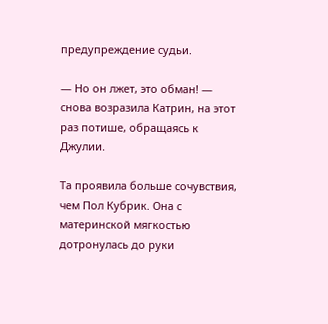предупреждение судьи.

— Но он лжет, это обман! — снова возразила Катрин, на этот раз потише, обращаясь к Джулии.

Та проявила больше сочувствия, чем Пол Кубрик. Она с материнской мягкостью дотронулась до руки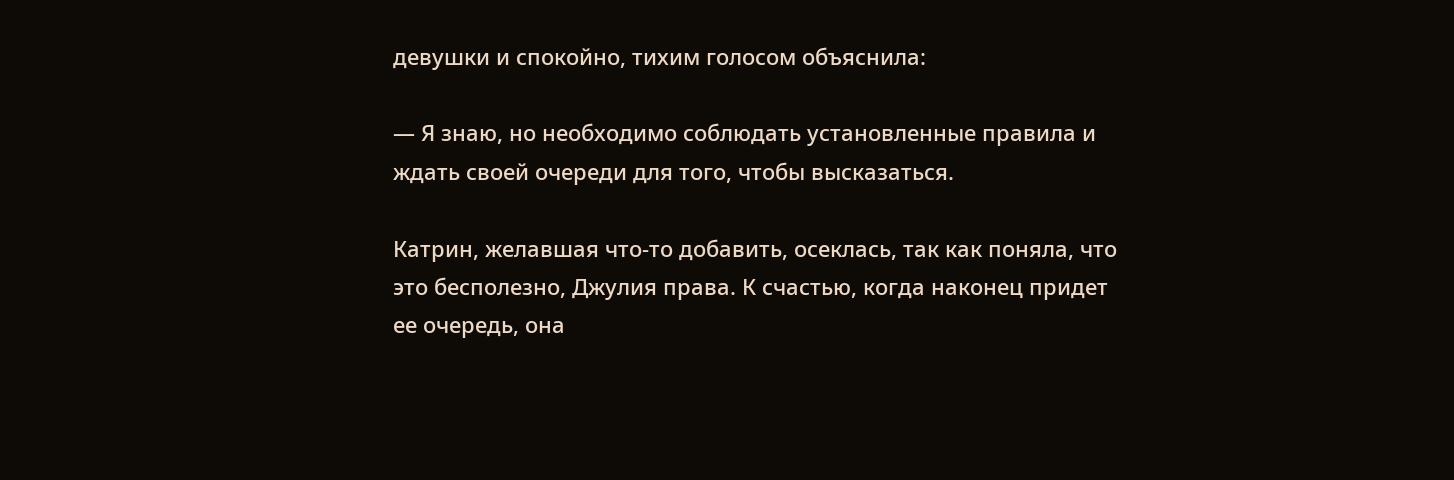девушки и спокойно, тихим голосом объяснила:

— Я знаю, но необходимо соблюдать установленные правила и ждать своей очереди для того, чтобы высказаться.

Катрин, желавшая что-то добавить, осеклась, так как поняла, что это бесполезно, Джулия права. К счастью, когда наконец придет ее очередь, она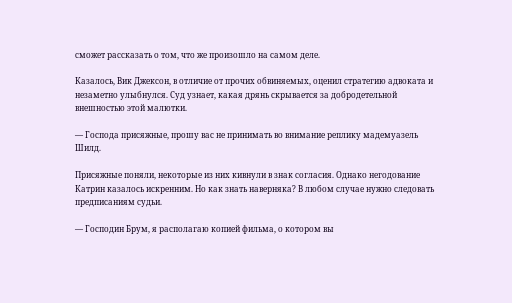сможет рассказать о том, что же произошло на самом деле.

Казалось, Вик Джексон, в отличие от прочих обвиняемых, оценил стратегию адвоката и незаметно улыбнулся. Суд узнает, какая дрянь скрывается за добродетельной внешностью этой малютки.

— Господа присяжные, прошу вас не принимать во внимание реплику мадемуазель Шилд.

Присяжные поняли, некоторые из них кивнули в знак согласия. Однако негодование Катрин казалось искренним. Но как знать наверняка? В любом случае нужно следовать предписаниям судьи.

— Господин Брум, я располагаю копией фильма, о котором вы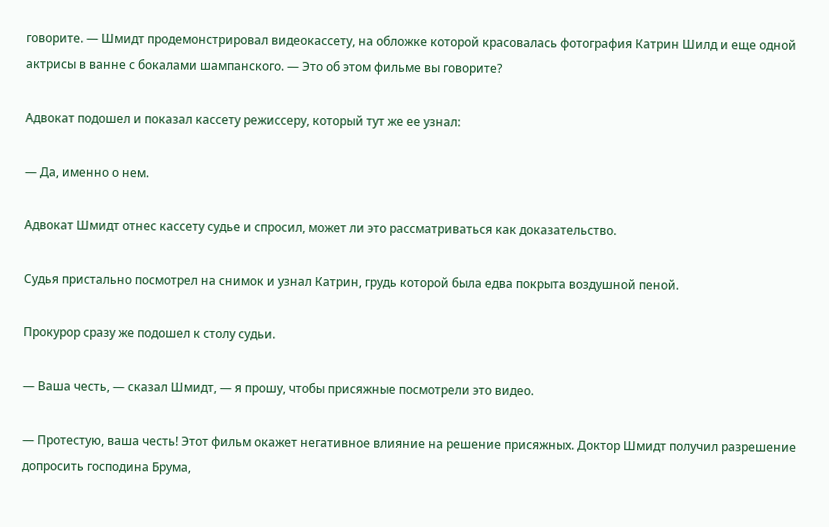говорите. — Шмидт продемонстрировал видеокассету, на обложке которой красовалась фотография Катрин Шилд и еще одной актрисы в ванне с бокалами шампанского. — Это об этом фильме вы говорите?

Адвокат подошел и показал кассету режиссеру, который тут же ее узнал:

— Да, именно о нем.

Адвокат Шмидт отнес кассету судье и спросил, может ли это рассматриваться как доказательство.

Судья пристально посмотрел на снимок и узнал Катрин, грудь которой была едва покрыта воздушной пеной.

Прокурор сразу же подошел к столу судьи.

— Ваша честь, — сказал Шмидт, — я прошу, чтобы присяжные посмотрели это видео.

— Протестую, ваша честь! Этот фильм окажет негативное влияние на решение присяжных. Доктор Шмидт получил разрешение допросить господина Брума,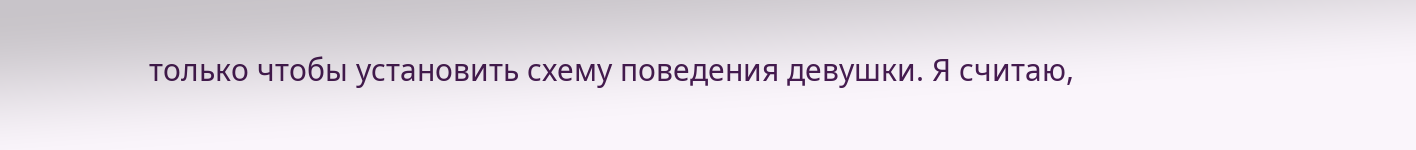только чтобы установить схему поведения девушки. Я считаю,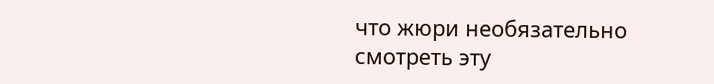что жюри необязательно смотреть эту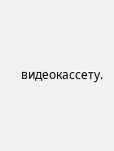видеокассету.